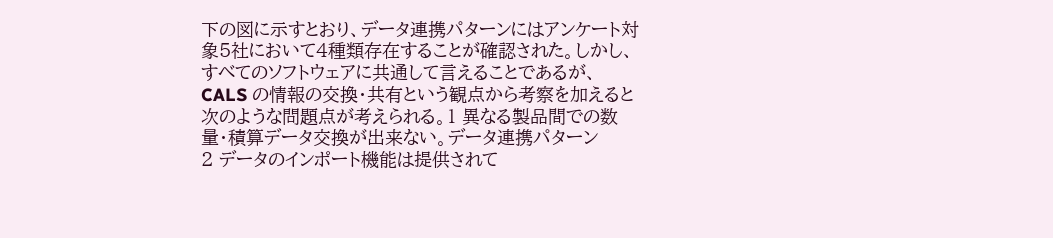下の図に示すとおり、データ連携パターンにはアンケート対象5社において4種類存在することが確認された。しかし、すべてのソフトウェアに共通して言えることであるが、CALS の情報の交換・共有という観点から考察を加えると次のような問題点が考えられる。1 異なる製品間での数量・積算データ交換が出来ない。データ連携パターン
2 データのインポート機能は提供されて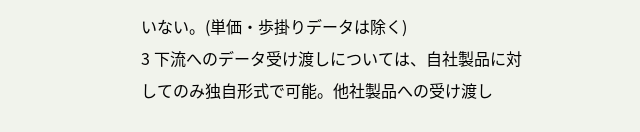いない。(単価・歩掛りデータは除く)
3 下流へのデータ受け渡しについては、自社製品に対してのみ独自形式で可能。他社製品への受け渡し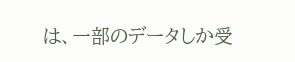は、一部のデータしか受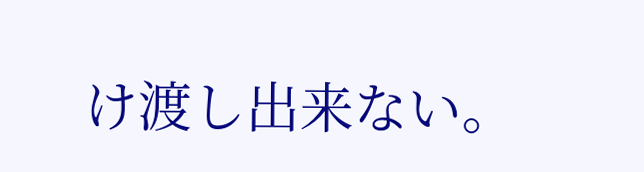け渡し出来ない。